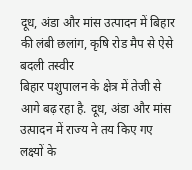दूध, अंडा और मांस उत्पादन में बिहार की लंबी छलांग, कृषि रोड मैप से ऐसे बदली तस्वीर
बिहार पशुपालन के क्षेत्र में तेजी से आगे बढ़ रहा है. दूध, अंडा और मांस उत्पादन में राज्य ने तय किए गए लक्ष्यों के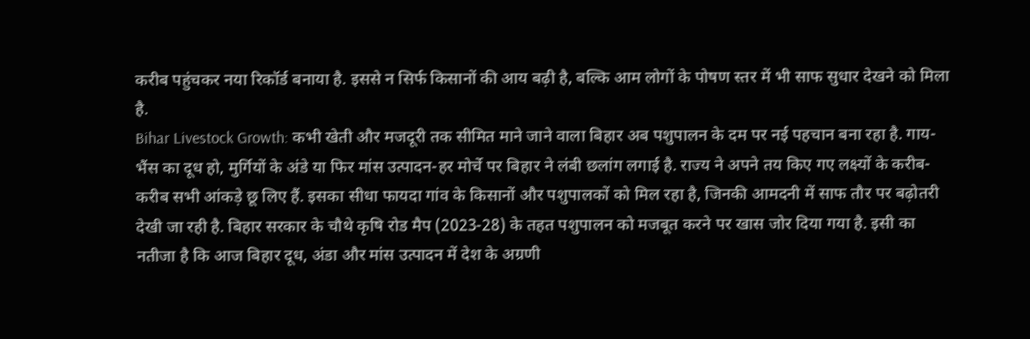करीब पहुंचकर नया रिकॉर्ड बनाया है. इससे न सिर्फ किसानों की आय बढ़ी है, बल्कि आम लोगों के पोषण स्तर में भी साफ सुधार देखने को मिला है.
Bihar Livestock Growth: कभी खेती और मजदूरी तक सीमित माने जाने वाला बिहार अब पशुपालन के दम पर नई पहचान बना रहा है. गाय-भैंस का दूध हो, मुर्गियों के अंडे या फिर मांस उत्पादन-हर मोर्चे पर बिहार ने लंबी छलांग लगाई है. राज्य ने अपने तय किए गए लक्ष्यों के करीब-करीब सभी आंकड़े छू लिए हैं. इसका सीधा फायदा गांव के किसानों और पशुपालकों को मिल रहा है, जिनकी आमदनी में साफ तौर पर बढ़ोतरी देखी जा रही है. बिहार सरकार के चौथे कृषि रोड मैप (2023-28) के तहत पशुपालन को मजबूत करने पर खास जोर दिया गया है. इसी का नतीजा है कि आज बिहार दूध, अंडा और मांस उत्पादन में देश के अग्रणी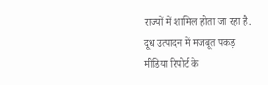राज्यों में शामिल होता जा रहा है.
दूध उत्पादन में मजबूत पकड़
मीडिया रिपोर्ट के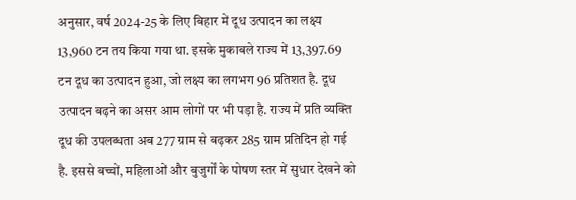अनुसार, वर्ष 2024-25 के लिए बिहार में दूध उत्पादन का लक्ष्य 13,960 टन तय किया गया था. इसके मुकाबले राज्य में 13,397.69 टन दूध का उत्पादन हुआ, जो लक्ष्य का लगभग 96 प्रतिशत है. दूध उत्पादन बढ़ने का असर आम लोगों पर भी पड़ा है. राज्य में प्रति व्यक्ति दूध की उपलब्धता अब 277 ग्राम से बढ़कर 285 ग्राम प्रतिदिन हो गई है. इससे बच्चों, महिलाओं और बुजुर्गों के पोषण स्तर में सुधार देखने को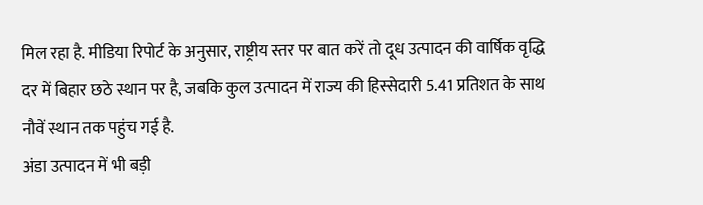मिल रहा है. मीडिया रिपोर्ट के अनुसार, राष्ट्रीय स्तर पर बात करें तो दूध उत्पादन की वार्षिक वृद्धि दर में बिहार छठे स्थान पर है, जबकि कुल उत्पादन में राज्य की हिस्सेदारी 5.41 प्रतिशत के साथ नौवें स्थान तक पहुंच गई है.
अंडा उत्पादन में भी बड़ी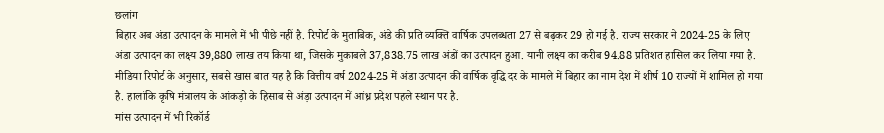छलांग
बिहार अब अंडा उत्पादन के मामले में भी पीछे नहीं है. रिपोर्ट के मुताबिक, अंडे की प्रति व्यक्ति वार्षिक उपलब्धता 27 से बढ़कर 29 हो गई है. राज्य सरकार ने 2024-25 के लिए अंडा उत्पादन का लक्ष्य 39,880 लाख तय किया था, जिसके मुकाबले 37,838.75 लाख अंडों का उत्पादन हुआ. यानी लक्ष्य का करीब 94.88 प्रतिशत हासिल कर लिया गया है. मीडिया रिपोर्ट के अनुसार, सबसे खास बात यह है कि वित्तीय वर्ष 2024-25 में अंडा उत्पादन की वार्षिक वृद्धि दर के मामले में बिहार का नाम देश में शीर्ष 10 राज्यों में शामिल हो गया है. हालांकि कृषि मंत्रालय के आंकड़ो के हिसाब से अंड़ा उत्पादन में आंध्र प्रदेश पहले स्थान पर है.
मांस उत्पादन में भी रिकॉर्ड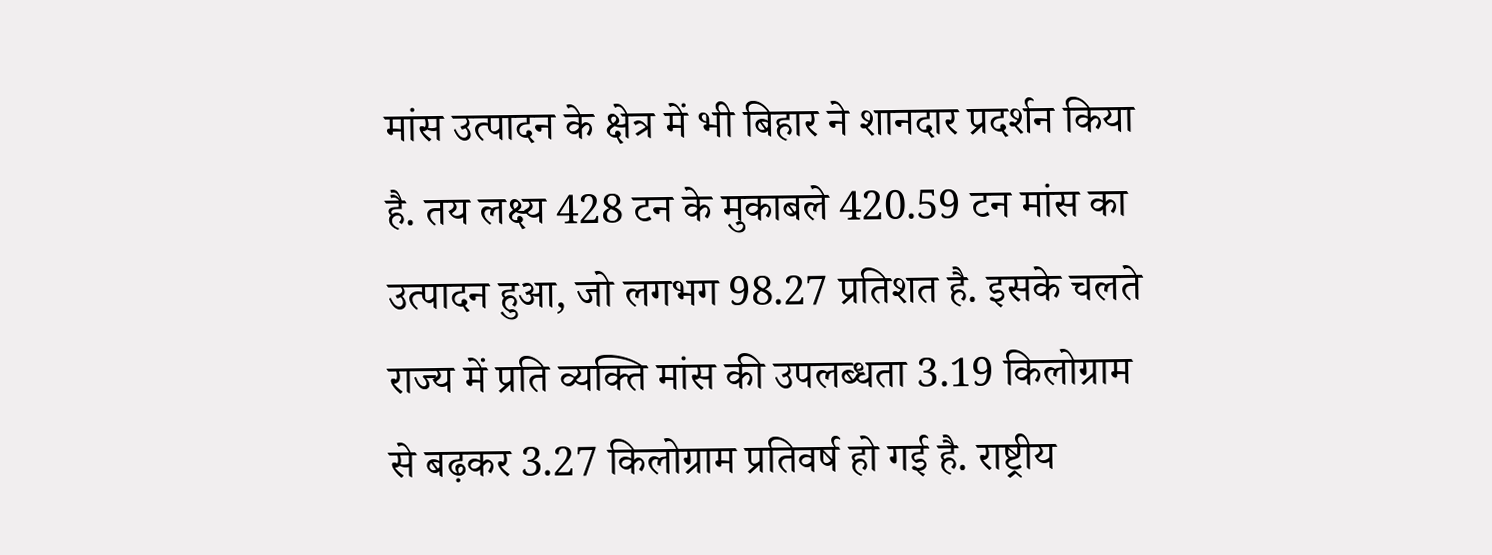मांस उत्पादन के क्षेत्र में भी बिहार ने शानदार प्रदर्शन किया है. तय लक्ष्य 428 टन के मुकाबले 420.59 टन मांस का उत्पादन हुआ, जो लगभग 98.27 प्रतिशत है. इसके चलते राज्य में प्रति व्यक्ति मांस की उपलब्धता 3.19 किलोग्राम से बढ़कर 3.27 किलोग्राम प्रतिवर्ष हो गई है. राष्ट्रीय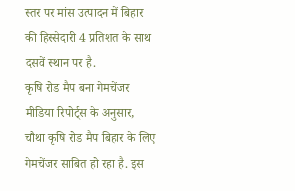स्तर पर मांस उत्पादन में बिहार की हिस्सेदारी 4 प्रतिशत के साथ दसवें स्थान पर है.
कृषि रोड मैप बना गेमचेंजर
मीडिया रिपोर्ट्स के अनुसार, चौथा कृषि रोड मैप बिहार के लिए गेमचेंजर साबित हो रहा है. इस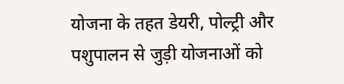योजना के तहत डेयरी, पोल्ट्री और पशुपालन से जुड़ी योजनाओं को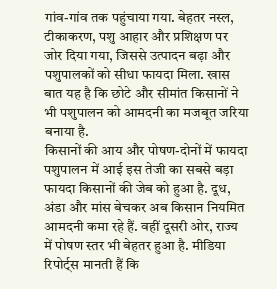गांव-गांव तक पहुंचाया गया. बेहतर नस्ल, टीकाकरण, पशु आहार और प्रशिक्षण पर जोर दिया गया, जिससे उत्पादन बढ़ा और पशुपालकों को सीधा फायदा मिला. खास बात यह है कि छोटे और सीमांत किसानों ने भी पशुपालन को आमदनी का मजबूत जरिया बनाया है.
किसानों की आय और पोषण-दोनों में फायदा
पशुपालन में आई इस तेजी का सबसे बड़ा फायदा किसानों की जेब को हुआ है. दूध, अंडा और मांस बेचकर अब किसान नियमित आमदनी कमा रहे हैं. वहीं दूसरी ओर, राज्य में पोषण स्तर भी बेहतर हुआ है. मीडिया रिपोर्ट्स मानती हैं कि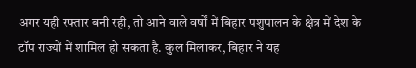अगर यही रफ्तार बनी रही, तो आने वाले वर्षों में बिहार पशुपालन के क्षेत्र में देश के टॉप राज्यों में शामिल हो सकता है. कुल मिलाकर, बिहार ने यह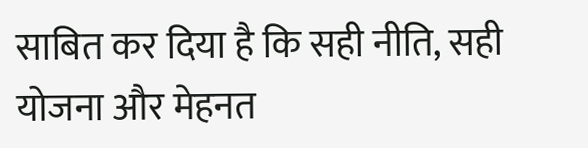साबित कर दिया है कि सही नीति, सही योजना और मेहनत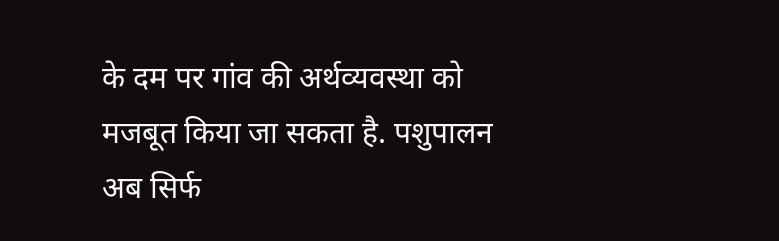के दम पर गांव की अर्थव्यवस्था को मजबूत किया जा सकता है. पशुपालन अब सिर्फ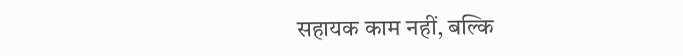सहायक काम नहीं, बल्कि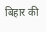बिहार की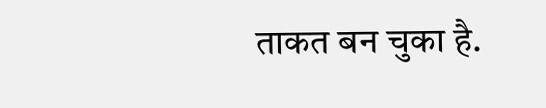ताकत बन चुका है.